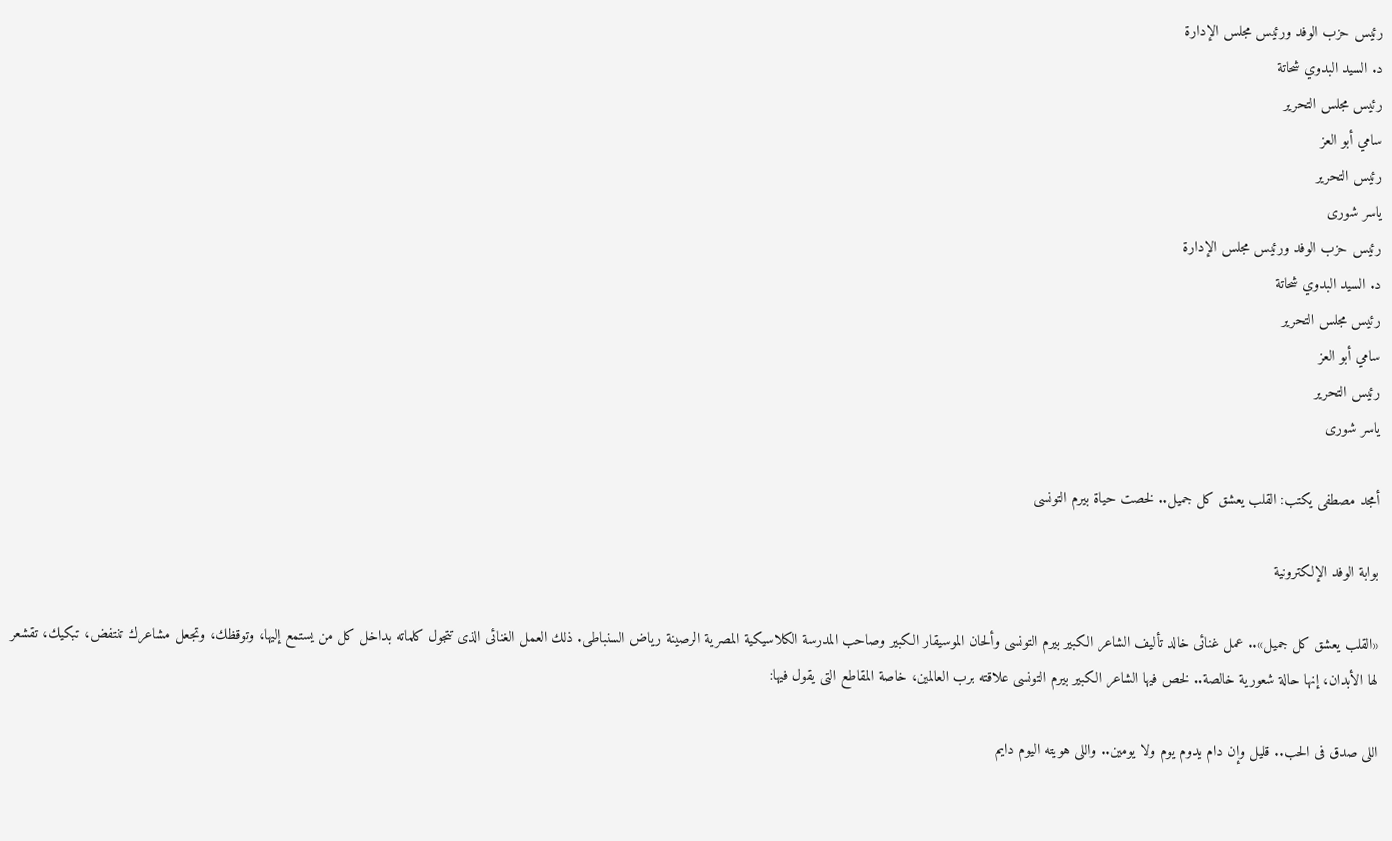رئيس حزب الوفد ورئيس مجلس الإدارة
د. السيد البدوي شحاتة
رئيس مجلس التحرير
سامي أبو العز
رئيس التحرير
ياسر شورى
رئيس حزب الوفد ورئيس مجلس الإدارة
د. السيد البدوي شحاتة
رئيس مجلس التحرير
سامي أبو العز
رئيس التحرير
ياسر شورى

أمجد مصطفى يكتب: القلب يعشق كل جميل.. لخصت حياة بيرم التونسى

بوابة الوفد الإلكترونية

«القلب يعشق كل جميل».. عمل غنائى خالد تأليف الشاعر الكبير بيرم التونسى وألحان الموسيقار الكبير وصاحب المدرسة الكلاسيكية المصرية الرصينة رياض السنباطى. ذلك العمل الغنائى الذى تتجول كلماته بداخل كل من يستمع إليها، وتوقظك، وتجعل مشاعرك تنتفض، تبكيك، تقشعر لها الأبدان، إنها حالة شعورية خالصة.. لخص فيها الشاعر الكبير بيرم التونسى علاقته برب العالمين، خاصة المقاطع التى يقول فيها:

اللى صدق فى الحب.. قليل وإن دام يدوم يوم ولا يومين.. واللى هويته اليوم دايم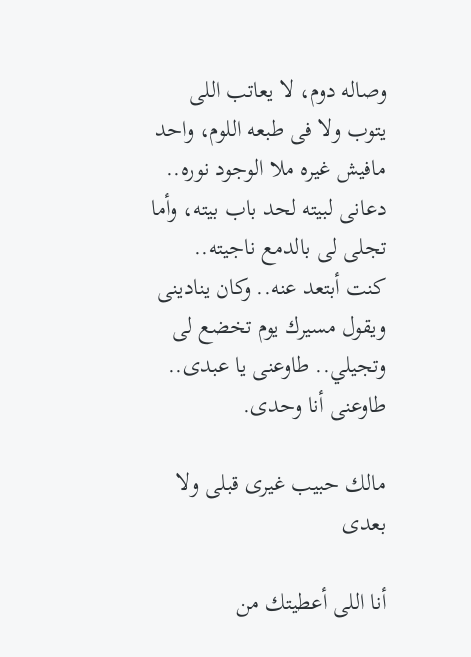وصاله دوم، لا يعاتب اللى يتوب ولا فى طبعه اللوم، واحد مافيش غيره ملا الوجود نوره.. دعانى لبيته لحد باب بيته، وأما تجلى لى بالدمع ناجيته.. كنت أبتعد عنه.. وكان ينادينى ويقول مسيرك يوم تخضع لى وتجيلي.. طاوعنى يا عبدى.. طاوعنى أنا وحدى.

مالك حبيب غيرى قبلى ولا بعدى

أنا اللى أعطيتك من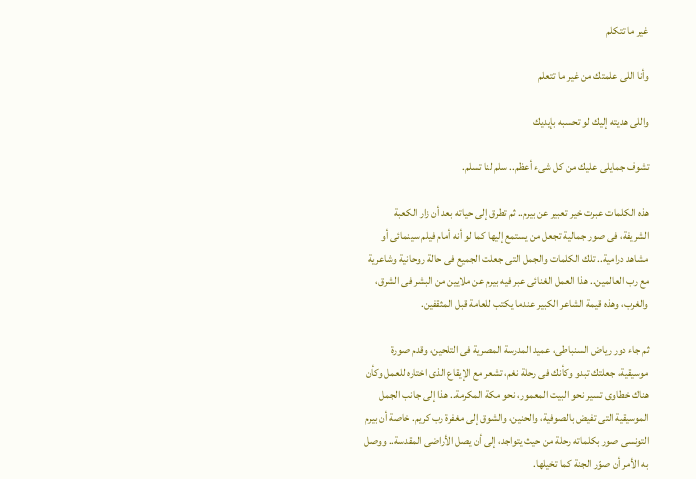غير ما تتكلم

وأنا اللى علمتك من غير ما تتعلم

واللى هديته إليك لو تحسبه بإيديك

تشوف جمايلى عليك من كل شىء أعظم.. سلم لنا تسلم.

هذه الكلمات عبرت خير تعبير عن بيرم.. ثم تطرق إلى حياته بعد أن زار الكعبة الشريفة، فى صور جمالية تجعل من يستمع إليها كما لو أنه أمام فيلم سينمائى أو مشاهد درامية.. تلك الكلمات والجمل التى جعلت الجميع فى حالة روحانية وشاعرية مع رب العالمين.. هذا العمل الغنائى عبر فيه بيرم عن ملايين من البشر فى الشرق، والغرب، وهذه قيمة الشاعر الكبير عندما يكتب للعامة قبل المثقفين.

ثم جاء دور رياض السنباطى، عميد المدرسة المصرية فى التلحين، وقدم صورة موسيقية، جعلتك تبدو وكأنك فى رحلة نغم، تشعر مع الإيقاع الذى اختاره للعمل وكأن هناك خطاوى تسير نحو البيت المعمور، نحو مكة المكرمة.. هذا إلى جانب الجمل الموسيقية التى تفيض بالصوفية، والحنين، والشوق إلى مغفرة رب كريم. خاصة أن بيرم التونسى صور بكلماته رحلة من حيث يتواجد، إلى أن يصل الأراضى المقدسة.. ووصل به الأمر أن صوّر الجنة كما تخيلها.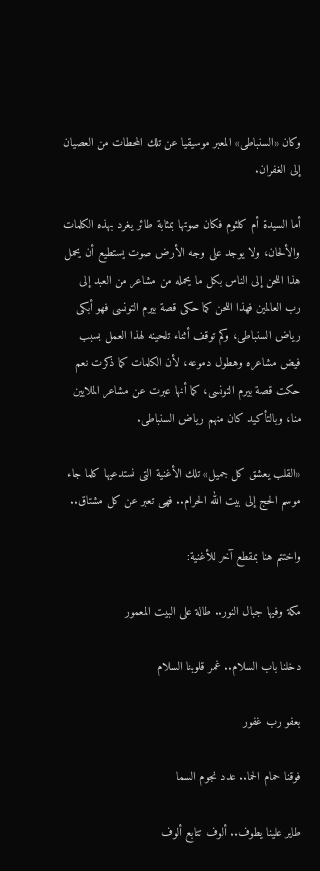وكان «السنباطى» المعبر موسيقيا عن تلك المحطات من العصيان إلى الغفران.

أما السيدة أم كلثوم فكان صوتها بمثابة طائر يغرد بهذه الكلمات والألحان، ولا يوجد على وجه الأرض صوت يستطيع أن يحمل هذا اللحن إلى الناس بكل ما يحمله من مشاعر من العبد إلى رب العالمين فهذا اللحن كما حكى قصة بيرم التونسى فهو أبكى رياض السنباطى، وكم توقف أثناء تلحينه لهذا العمل بسبب فيض مشاعره وهطول دموعه، لأن الكلمات كما ذكرت نعم حكت قصة بيرم التونسى، كما أنها عبرت عن مشاعر الملايين منا، وبالتأكيد كان منهم رياض السنباطى.

«القلب يعشق كل جميل» تلك الأغنية التى نستدعيها كلما جاء موسم الحج إلى بيت الله الحرام.. فهى تعبر عن كل مشتاق..

واختتم هنا بمقطع آخر للأغنية:

مكة وفيها جبال النور.. طالة على البيت المعمور

دخلنا باب السلام.. غمر قلوبنا السلام

بعفو رب غفور

فوقنا حمام الحما.. عدد نجوم السما

طاير علينا يطوف.. ألوف تتابع ألوف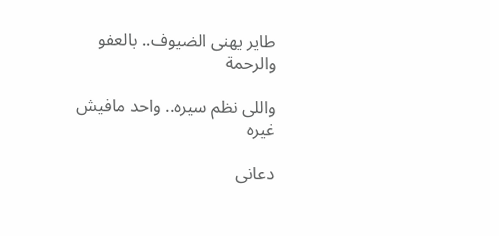طاير يهنى الضيوف.. بالعفو والرحمة

واللى نظم سيره.. واحد مافيش غيره

دعانى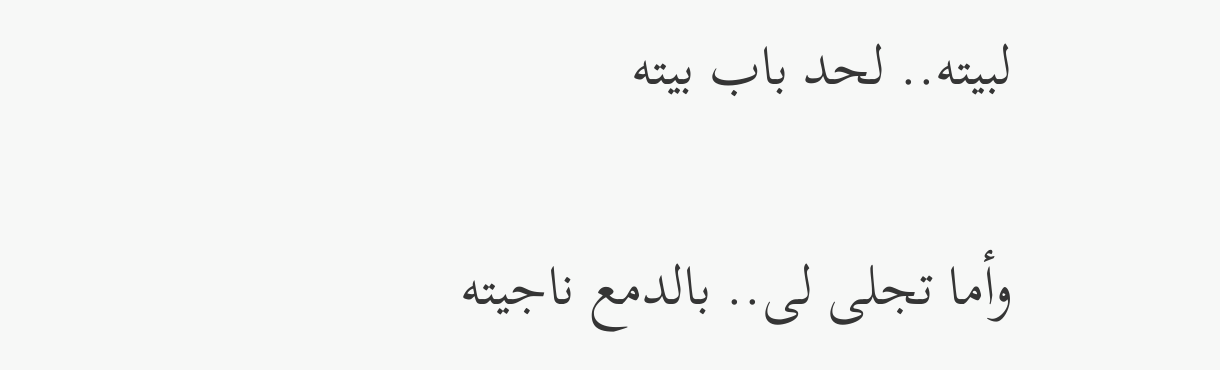لبيته.. لحد باب بيته

وأما تجلى لى.. بالدمع ناجيته